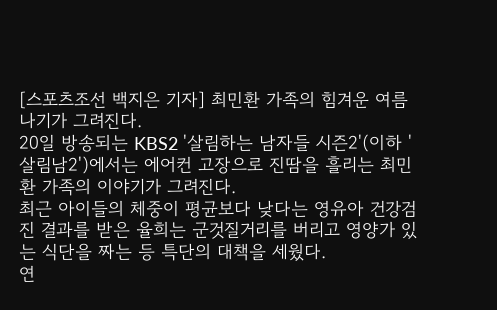[스포츠조선 백지은 기자] 최민환 가족의 힘겨운 여름나기가 그려진다.
20일 방송되는 KBS2 '살림하는 남자들 시즌2'(이하 '살림남2')에서는 에어컨 고장으로 진땀을 흘리는 최민환 가족의 이야기가 그려진다.
최근 아이들의 체중이 평균보다 낮다는 영유아 건강검진 결과를 받은 율희는 군것질거리를 버리고 영양가 있는 식단을 짜는 등 특단의 대책을 세웠다.
연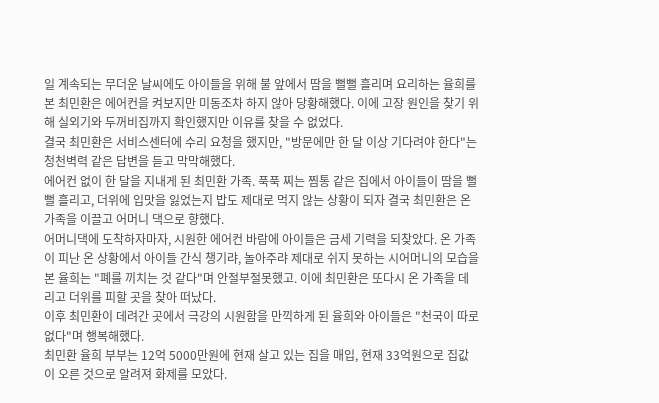일 계속되는 무더운 날씨에도 아이들을 위해 불 앞에서 땀을 뻘뻘 흘리며 요리하는 율희를 본 최민환은 에어컨을 켜보지만 미동조차 하지 않아 당황해했다. 이에 고장 원인을 찾기 위해 실외기와 두꺼비집까지 확인했지만 이유를 찾을 수 없었다.
결국 최민환은 서비스센터에 수리 요청을 했지만, "방문에만 한 달 이상 기다려야 한다"는 청천벽력 같은 답변을 듣고 막막해했다.
에어컨 없이 한 달을 지내게 된 최민환 가족. 푹푹 찌는 찜통 같은 집에서 아이들이 땀을 뻘뻘 흘리고, 더위에 입맛을 잃었는지 밥도 제대로 먹지 않는 상황이 되자 결국 최민환은 온 가족을 이끌고 어머니 댁으로 향했다.
어머니댁에 도착하자마자, 시원한 에어컨 바람에 아이들은 금세 기력을 되찾았다. 온 가족이 피난 온 상황에서 아이들 간식 챙기랴, 놀아주랴 제대로 쉬지 못하는 시어머니의 모습을 본 율희는 "폐를 끼치는 것 같다"며 안절부절못했고. 이에 최민환은 또다시 온 가족을 데리고 더위를 피할 곳을 찾아 떠났다.
이후 최민환이 데려간 곳에서 극강의 시원함을 만끽하게 된 율희와 아이들은 "천국이 따로 없다"며 행복해했다.
최민환 율희 부부는 12억 5000만원에 현재 살고 있는 집을 매입, 현재 33억원으로 집값이 오른 것으로 알려져 화제를 모았다.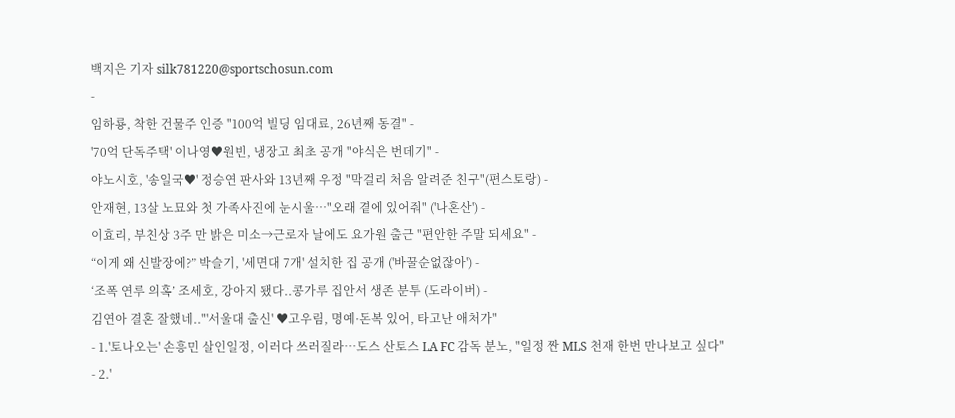백지은 기자 silk781220@sportschosun.com
-
임하룡, 착한 건물주 인증 "100억 빌딩 임대료, 26년째 동결" -
'70억 단독주택' 이나영♥원빈, 냉장고 최초 공개 "야식은 번데기" -
야노시호, '송일국♥' 정승연 판사와 13년째 우정 "막걸리 처음 알려준 친구"(편스토랑) -
안재현, 13살 노묘와 첫 가족사진에 눈시울…"오래 곁에 있어줘" ('나혼산') -
이효리, 부친상 3주 만 밝은 미소→근로자 날에도 요가원 출근 "편안한 주말 되세요" -
“이게 왜 신발장에?” 박슬기, '세면대 7개' 설치한 집 공개 ('바꿀순없잖아') -
‘조폭 연루 의혹’ 조세호, 강아지 됐다..콩가루 집안서 생존 분투 (도라이버) -
김연아 결혼 잘했네.."'서울대 출신' ♥고우림, 명예·돈복 있어, 타고난 애처가"
- 1.'토나오는' 손흥민 살인일정, 이러다 쓰러질라…도스 산토스 LA FC 감독 분노, "일정 짠 MLS 천재 한번 만나보고 싶다"
- 2.'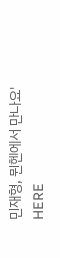민재형, 뮌헨에서 만나요' HERE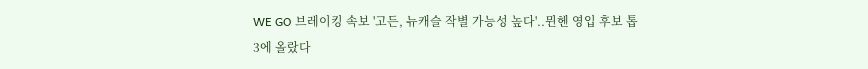WE GO 브레이킹 속보 '고든, 뉴캐슬 작별 가능성 높다'..뮌헨 영입 후보 톱3에 올랐다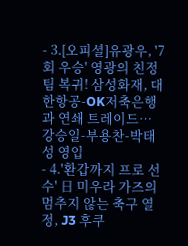- 3.[오피셜]유광우, '7회 우승' 영광의 친정팀 복귀! 삼성화재, 대한항공-OK저축은행과 연쇄 트레이드…강승일-부용찬-박태성 영입
- 4.'환갑까지 프로 선수' 日 미우라 가즈의 멈추지 않는 축구 열정, J3 후쿠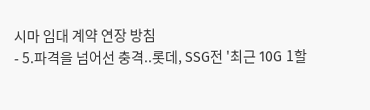시마 임대 계약 연장 방침
- 5.파격을 넘어선 충격..롯데, SSG전 '최근 10G 1할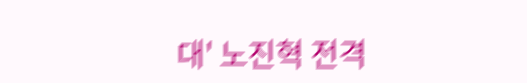대' 노진혁 전격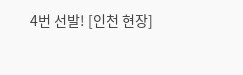4번 선발! [인천 현장]